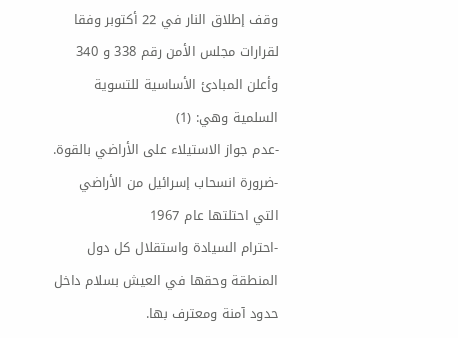وقف إطلاق النار في 22 أكتوبر وفقا لقرارات مجلس الأمن رقم 338 و 340 وأعلن المبادئ الأساسية للتسوية السلمية وهي: (1)
-عدم جواز الاستيلاء على الأراضي بالقوة.
-ضرورة انسحاب إسرائيل من الأراضي التي احتلتها عام 1967
-احترام السيادة واستقلال كل دول المنطقة وحقها في العيش بسلام داخل حدود آمنة ومعترف بها.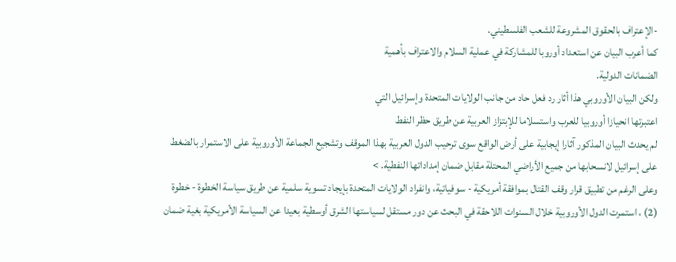-الإعتراف بالحقوق المشروعة للشعب الفلسطيني.
كما أعرب البيان عن استعداد أوروبا للمشاركة في عملية السلام والاعتراف بأهمية
الضمانات الدولية.
ولكن البيان الأوروبي هذا أثار رد فعل حاد من جانب الولايات المتحدة وإسرائيل التي
اعتبرتها انحيازا أوروبيا للعرب واستسلاما للإبتزاز العربية عن طريق حظر النفط
لم يحدث البيان المذكور آثارا إيجابية على أرض الواقع سوى ترحيب الدول العربية بهذا الموقف وتشجيع الجماعة الأوروبية على الاستمرار بالضغط على إسرائيل لانسحابها من جميع الأراضي المحتلة مقابل ضمان إمداداتها النفطية. >
وعلى الرغم من تطبيق قرار وقف القتال بموافقة أمريكية - سوفياتية، وانفراد الولايات المتحدة بإيجاد تسوية سلمية عن طريق سياسة الخطوة - خطوة (2) ، استمرت الدول الأوروبية خلال السنوات اللاحقة في البحث عن دور مستقل لسياستها الشرق أوسطية بعيدا عن السياسة الأمريكية بغية ضمان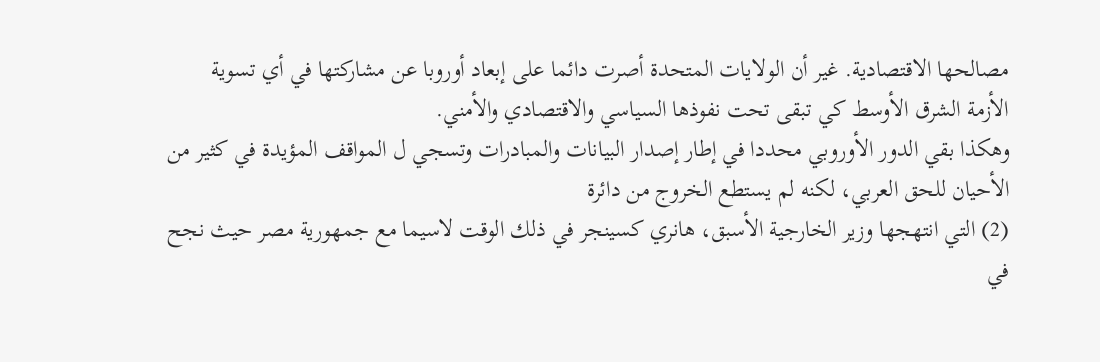مصالحها الاقتصادية. غير أن الولايات المتحدة أصرت دائما على إبعاد أوروبا عن مشاركتها في أي تسوية الأزمة الشرق الأوسط كي تبقى تحت نفوذها السياسي والاقتصادي والأمني.
وهكذا بقي الدور الأوروبي محددا في إطار إصدار البيانات والمبادرات وتسجي ل المواقف المؤيدة في كثير من الأحيان للحق العربي، لكنه لم يستطع الخروج من دائرة
(2) التي انتهجها وزير الخارجية الأسبق، هانري کسينجر في ذلك الوقت لاسيما مع جمهورية مصر حيث نجح في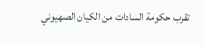تقرب حكومة السادات من الكيان الصهيوني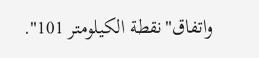واتفاق"نقطة الكيلومتر 101".